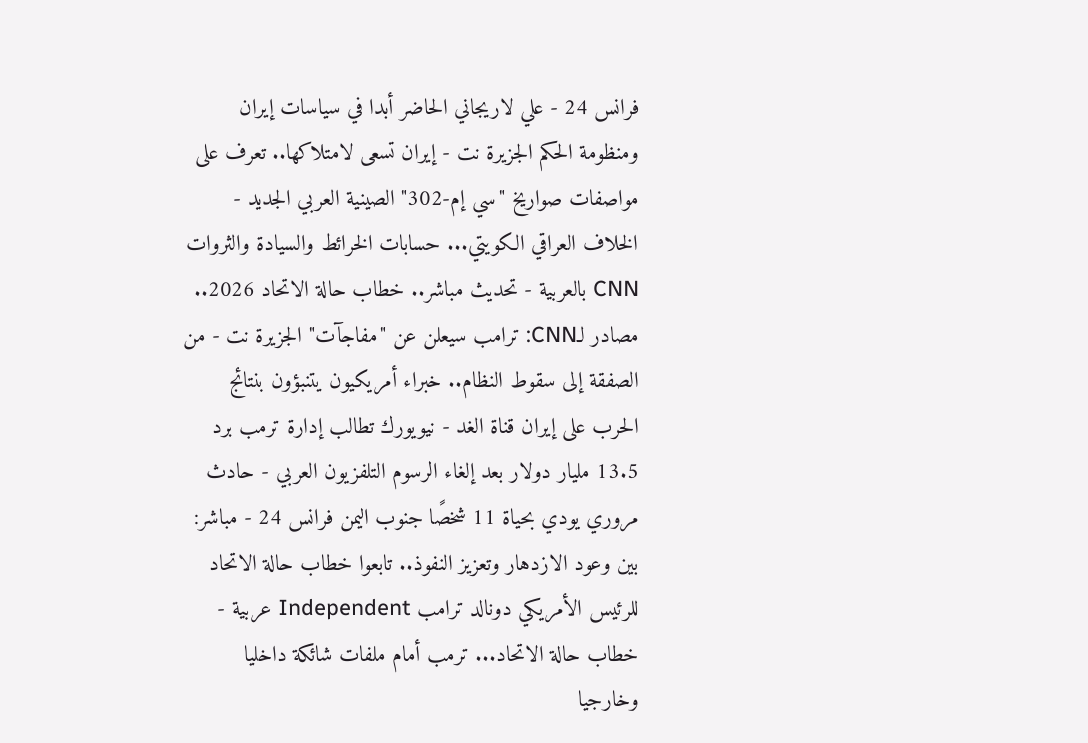فرانس 24 - علي لاريجاني الحاضر أبدا في سياسات إيران ومنظومة الحكم الجزيرة نت - إيران تسعى لامتلاكها.. تعرف على مواصفات صواريخ "سي إم-302" الصينية العربي الجديد - الخلاف العراقي الكويتي... حسابات الخرائط والسيادة والثروات CNN بالعربية - تحديث مباشر.. خطاب حالة الاتحاد 2026.. مصادر لـCNN: ترامب سيعلن عن "مفاجآت" الجزيرة نت - من الصفقة إلى سقوط النظام.. خبراء أمريكيون يتنبؤون بنتائج الحرب على إيران قناة الغد - نيويورك تطالب إدارة ترمب برد 13.5 مليار دولار بعد إلغاء الرسوم التلفزيون العربي - حادث مروري يودي بحياة 11 شخصًا جنوب اليمن فرانس 24 - مباشر: بين وعود الازدهار وتعزيز النفوذ.. تابعوا خطاب حالة الاتحاد للرئيس الأمريكي دونالد ترامب Independent عربية - خطاب حالة الاتحاد... ترمب أمام ملفات شائكة داخليا وخارجيا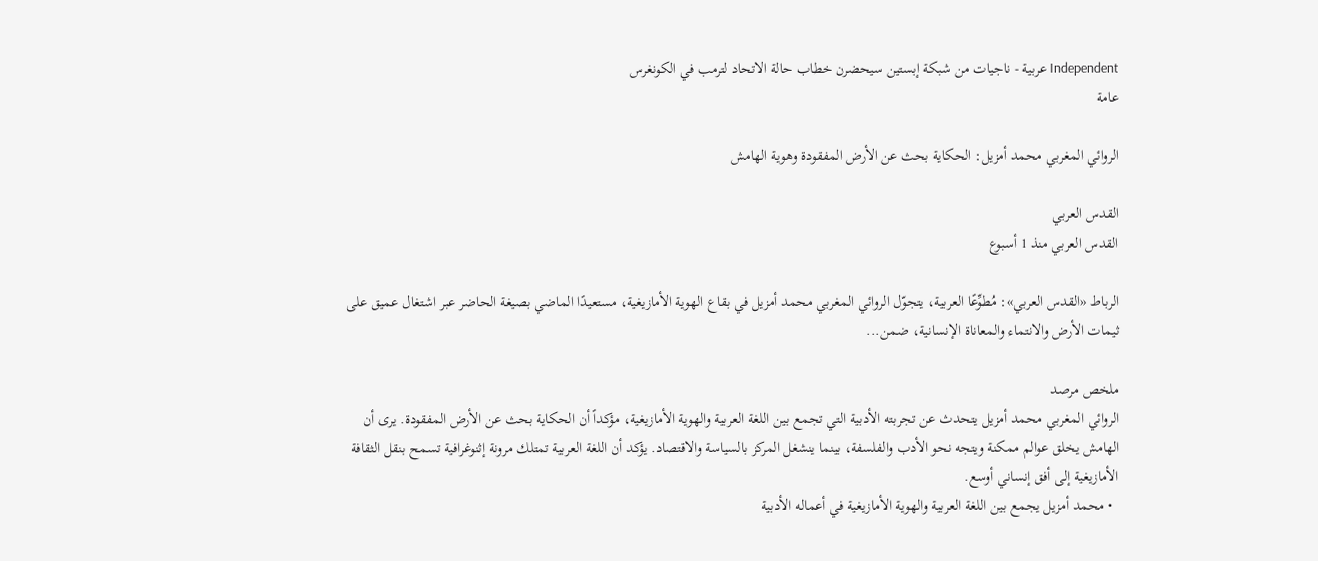Independent عربية - ناجيات من شبكة إبستين سيحضرن خطاب حالة الاتحاد لترمب في الكونغرس
عامة

الروائي المغربي محمد أمزيل: الحكاية بحث عن الأرض المفقودة وهوية الهامش

القدس العربي
القدس العربي منذ 1 أسبوع

الرباط «القدس العربي»: مُطوِّعًا العربية، يتجوّل الروائي المغربي محمد أمزيل في بقاع الهوية الأمازيغية، مستعيدًا الماضي بصيغة الحاضر عبر اشتغال عميق على ثيمات الأرض والانتماء والمعاناة الإنسانية، ضمن...

ملخص مرصد
الروائي المغربي محمد أمزيل يتحدث عن تجربته الأدبية التي تجمع بين اللغة العربية والهوية الأمازيغية، مؤكداً أن الحكاية بحث عن الأرض المفقودة. يرى أن الهامش يخلق عوالم ممكنة ويتجه نحو الأدب والفلسفة، بينما ينشغل المركز بالسياسة والاقتصاد. يؤكد أن اللغة العربية تمتلك مرونة إثنوغرافية تسمح بنقل الثقافة الأمازيغية إلى أفق إنساني أوسع.
  • محمد أمزيل يجمع بين اللغة العربية والهوية الأمازيغية في أعماله الأدبية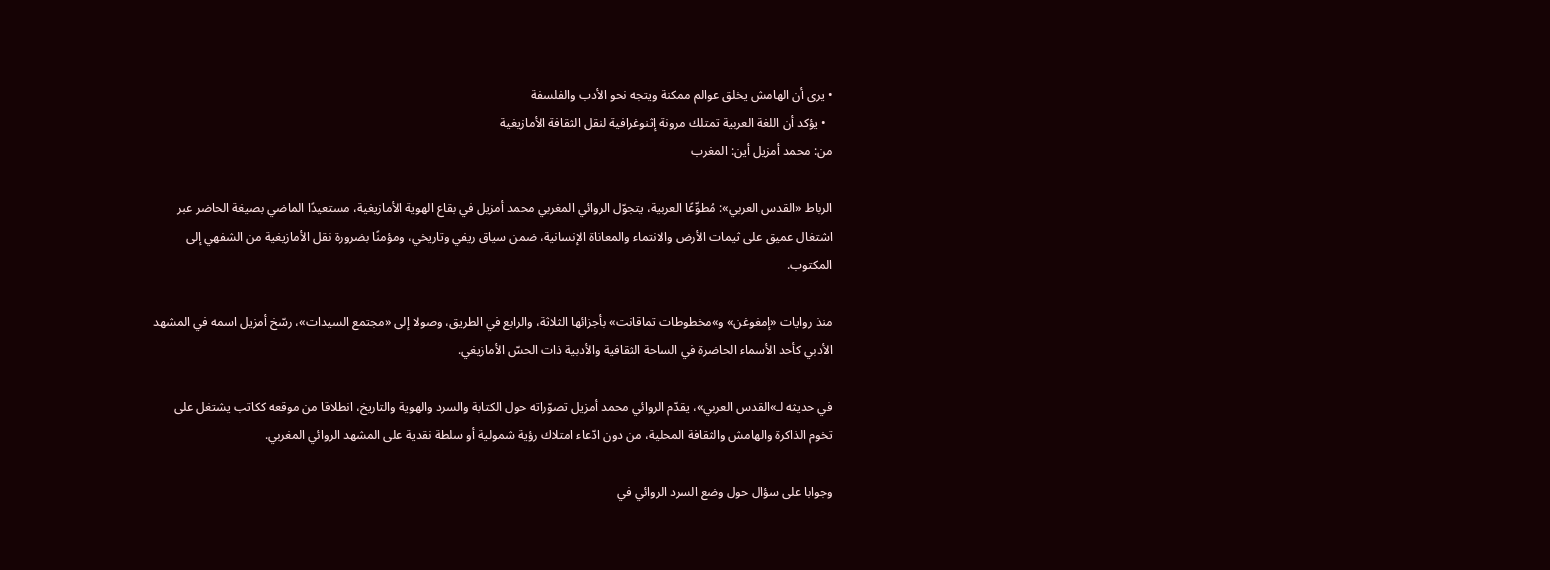• يرى أن الهامش يخلق عوالم ممكنة ويتجه نحو الأدب والفلسفة
  • يؤكد أن اللغة العربية تمتلك مرونة إثنوغرافية لنقل الثقافة الأمازيغية
من: محمد أمزيل أين: المغرب

الرباط «القدس العربي»: مُطوِّعًا العربية، يتجوّل الروائي المغربي محمد أمزيل في بقاع الهوية الأمازيغية، مستعيدًا الماضي بصيغة الحاضر عبر اشتغال عميق على ثيمات الأرض والانتماء والمعاناة الإنسانية، ضمن سياق ريفي وتاريخي، ومؤمنًا بضرورة نقل الأمازيغية من الشفهي إلى المكتوب.

منذ روايات «إمغوغن» و»مخطوطات تماقانت» بأجزائها الثلاثة، والرابع في الطريق، وصولا إلى «مجتمع السيدات»، رسّخ أمزيل اسمه في المشهد الأدبي كأحد الأسماء الحاضرة في الساحة الثقافية والأدبية ذات الحسّ الأمازيغي.

في حديثه لـ»القدس العربي»، يقدّم الروائي محمد أمزيل تصوّراته حول الكتابة والسرد والهوية والتاريخ، انطلاقا من موقعه ككاتب يشتغل على تخوم الذاكرة والهامش والثقافة المحلية، من دون ادّعاء امتلاك رؤية شمولية أو سلطة نقدية على المشهد الروائي المغربي.

وجوابا على سؤال حول وضع السرد الروائي في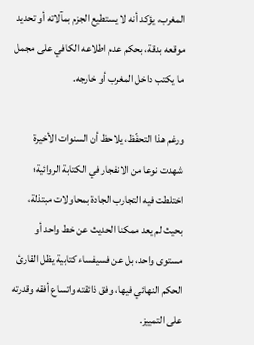المغرب، يؤكد أنه لا يستطيع الجزم بمآلاته أو تحديد موقعه بدقة، بحكم عدم اطلاعه الكافي على مجمل ما يكتب داخل المغرب أو خارجه.

ورغم هذا التحفّظ، يلاحظ أن السنوات الأخيرة شهدت نوعا من الانفجار في الكتابة الروائية؛ اختلطت فيه التجارب الجادة بمحاولات مبتذلة، بحيث لم يعد ممكنا الحديث عن خط واحد أو مستوى واحد، بل عن فسيفساء كتابية يظل القارئ الحكم النهائي فيها، وفق ذائقته واتساع أفقه وقدرته على التمييز.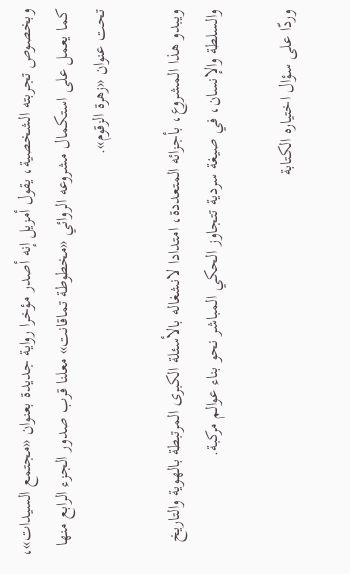وبخصوص تجربته الشخصية، يقول أمزيل إنه أصدر مؤخرا رواية جديدة بعنوان «مجتمع السيدات»، كما يعمل على استكمال مشروعه الروائي «مخطوطة تماقانت» معلنا قرب صدور الجزء الرابع منها تحت عنوان «زهرة الزقوم».

ويبدو هذا المشروع، بأجزائه المتعددة، امتدادا لانشغاله بالأسئلة الكبرى المرتبطة بالهوية والتاريخ والسلطة والإنسان، في صيغة سردية تتجاوز الحكي المباشر نحو بناء عوالم مركبة.

وردّا على سؤال اختياره الكتابة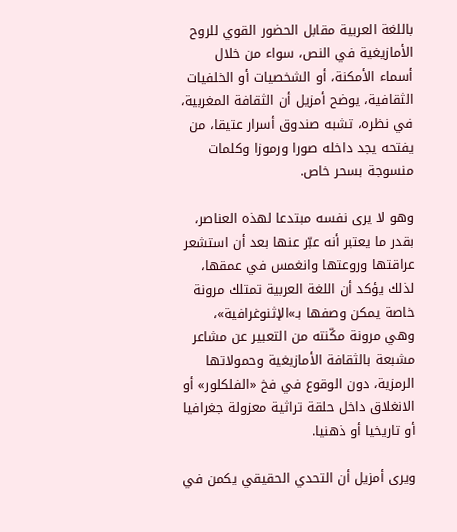باللغة العربية مقابل الحضور القوي للروح الأمازيغية في النص، سواء من خلال أسماء الأمكنة، أو الشخصيات أو الخلفيات الثقافية، يوضح أمزيل أن الثقافة المغربية، في نظره، تشبه صندوق أسرار عتيقا، من يفتحه يجد داخله صورا ورموزا وكلمات منسوجة بسحر خاص.

وهو لا يرى نفسه مبتدعا لهذه العناصر، بقدر ما يعتبر أنه عبّر عنها بعد أن استشعر عراقتها وروعتها وانغمس في عمقها، لذلك يؤكد أن اللغة العربية تمتلك مرونة خاصة يمكن وصفها بـ»الإثنوغرافية»، وهي مرونة مكّنته من التعبير عن مشاعر مشبعة بالثقافة الأمازيغية وحمولاتها الرمزية، دون الوقوع في فخ «الفلكلور» أو الانغلاق داخل حلقة تراثية معزولة جغرافيا أو تاريخيا أو ذهنيا.

ويرى أمزيل أن التحدي الحقيقي يكمن في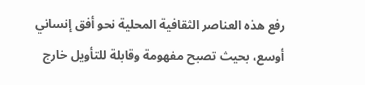رفع هذه العناصر الثقافية المحلية نحو أفق إنساني أوسع، بحيث تصبح مفهومة وقابلة للتأويل خارج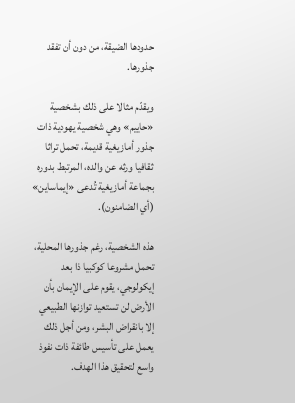حدودها الضيقة، من دون أن تفقد جذورها.

ويقدّم مثالا على ذلك بشخصية «حاييم» وهي شخصية يهودية ذات جذور أمازيغية قديمة، تحمل تراثا ثقافيا ورثه عن والده، المرتبط بدوره بجماعة أمازيغية تُدعى «إيماساين» (أي الضامنون).

هذه الشخصية، رغم جذورها المحلية، تحمل مشروعا كوكبيا ذا بعد إيكولوجي، يقوم على الإيمان بأن الأرض لن تستعيد توازنها الطبيعي إلا بانقراض البشر، ومن أجل ذلك يعمل على تأسيس طائفة ذات نفوذ واسع لتحقيق هذا الهدف.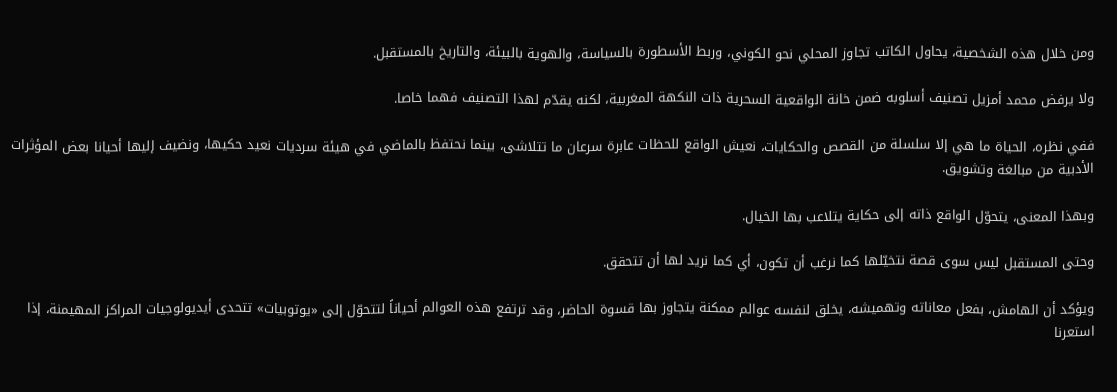ومن خلال هذه الشخصية، يحاول الكاتب تجاوز المحلي نحو الكوني، وربط الأسطورة بالسياسة، والهوية بالبيئة، والتاريخ بالمستقبل.

ولا يرفض محمد أمزيل تصنيف أسلوبه ضمن خانة الواقعية السحرية ذات النكهة المغربية، لكنه يقدّم لهذا التصنيف فهما خاصا.

ففي نظره، الحياة ما هي إلا سلسلة من القصص والحكايات، نعيش الواقع للحظات عابرة سرعان ما تتلاشى، بينما نحتفظ بالماضي في هيئة سرديات نعيد حكيها، ونضيف إليها أحيانا بعض المؤثرات الأدبية من مبالغة وتشويق.

وبهذا المعنى، يتحوّل الواقع ذاته إلى حكاية يتلاعب بها الخيال.

وحتى المستقبل ليس سوى قصة نتخيّلها كما نرغب أن تكون، أي كما نريد لها أن تتحقق.

ويؤكد أن الهامش، بفعل معاناته وتهميشه، يخلق لنفسه عوالم ممكنة يتجاوز بها قسوة الحاضر، وقد ترتفع هذه العوالم أحياناً لتتحوّل إلى «يوتوبيات» تتحدى أيديولوجيات المراكز المهيمنة، إذا استعرنا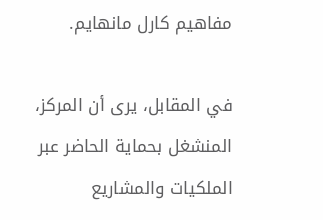مفاهيم كارل مانهايم.

في المقابل، يرى أن المركز، المنشغل بحماية الحاضر عبر الملكيات والمشاريع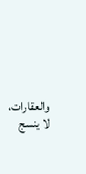والعقارات، لا ينسج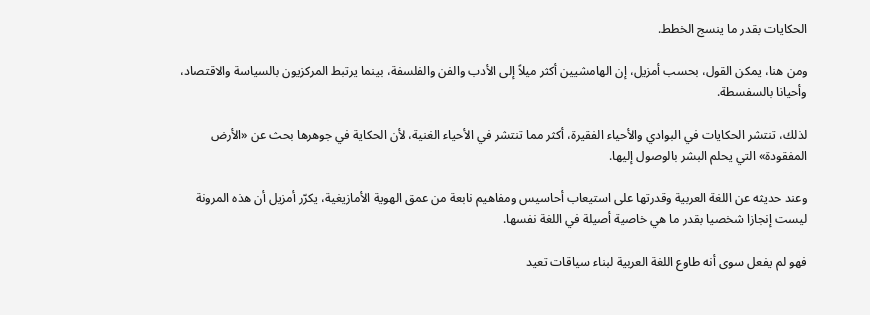الحكايات بقدر ما ينسج الخطط.

ومن هنا، يمكن القول، بحسب أمزيل، إن الهامشيين أكثر ميلاً إلى الأدب والفن والفلسفة، بينما يرتبط المركزيون بالسياسة والاقتصاد، وأحيانا بالسفسطة.

لذلك، تنتشر الحكايات في البوادي والأحياء الفقيرة، أكثر مما تنتشر في الأحياء الغنية، لأن الحكاية في جوهرها بحث عن «الأرض المفقودة» التي يحلم البشر بالوصول إليها.

وعند حديثه عن اللغة العربية وقدرتها على استيعاب أحاسيس ومفاهيم نابعة من عمق الهوية الأمازيغية، يكرّر أمزيل أن هذه المرونة ليست إنجازا شخصيا بقدر ما هي خاصية أصيلة في اللغة نفسها.

فهو لم يفعل سوى أنه طاوع اللغة العربية لبناء سياقات تعيد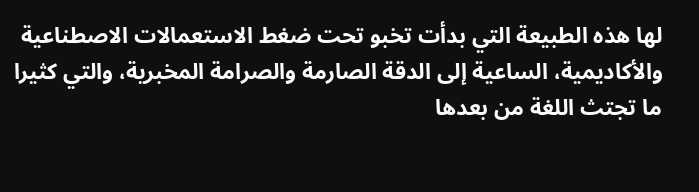لها هذه الطبيعة التي بدأت تخبو تحت ضغط الاستعمالات الاصطناعية والأكاديمية، الساعية إلى الدقة الصارمة والصرامة المخبرية، والتي كثيرا ما تجتث اللغة من بعدها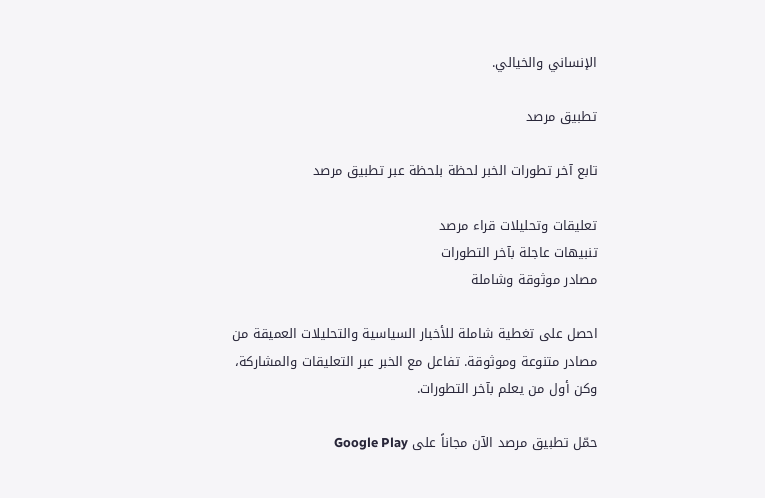الإنساني والخيالي.

تطبيق مرصد

تابع آخر تطورات الخبر لحظة بلحظة عبر تطبيق مرصد

تعليقات وتحليلات قراء مرصد
تنبيهات عاجلة بآخر التطورات
مصادر موثوقة وشاملة

احصل على تغطية شاملة للأخبار السياسية والتحليلات العميقة من مصادر متنوعة وموثوقة. تفاعل مع الخبر عبر التعليقات والمشاركة، وكن أول من يعلم بآخر التطورات.

حمّل تطبيق مرصد الآن مجاناً على Google Play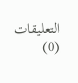التعليقات (0)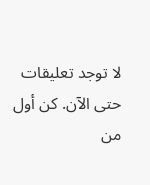لا توجد تعليقات حتى الآن. كن أول من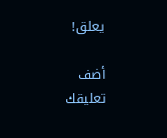يعلق!

أضف تعليقك